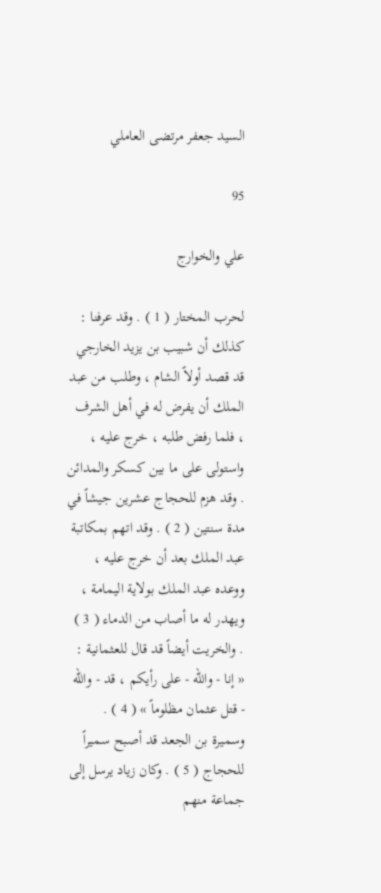السيد جعفر مرتضى العاملي

95

علي والخوارج

لحرب المختار ( 1 ) . وقد عرفنا : كذلك أن شبيب بن يزيد الخارجي قد قصد أولاً الشام ، وطلب من عبد الملك أن يفرض له في أهل الشرف ، فلما رفض طلبه ، خرج عليه ، واستولى على ما بين كسكر والمدائن . وقد هزم للحجاج عشرين جيشاً في مدة سنتين ( 2 ) . وقد اتهم بمكاتبة عبد الملك بعد أن خرج عليه ، ووعده عبد الملك بولاية اليمامة ، ويهدر له ما أصاب من الدماء ( 3 ) . والخريت أيضاً قد قال للعثمانية : « إنا - والله - على رأيكم ، قد - والله - قتل عثمان مظلوماً » ( 4 ) . وسميرة بن الجعد قد أصبح سميراً للحجاج ( 5 ) . وكان زياد يرسل إلى جماعة منهم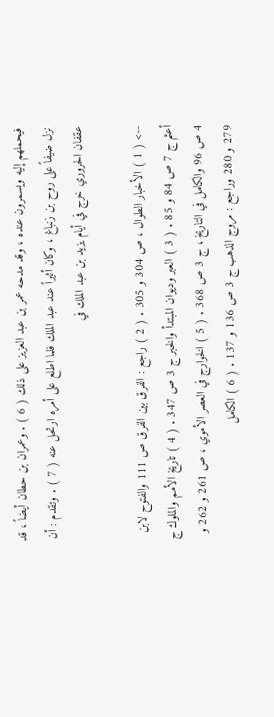فيحملهم إليه ويسمرون عنده ، وقد مدحه عمر بن عبد العزيز على ذلك ( 6 ) . وعمران بن حطان أيضاً ، قد نزل ضيفاً على روح بن زنباغ ، وكان أثيراً عند عبد الملك فلما اطلع على أمره ارتحل عنه ( 7 ) . وتقدم : أن عقفان الحروري خرج في أيام يزيد بن عبد الملك في

--> ( 1 ) الأخبار الطوال ، ص 304 و 305 . ( 2 ) راجع : الفرق بين الفرق ص 111 والفتوح لابن أعثم ج 7 ص 84 و 85 . ( 3 ) العبر وديوان المبتدأ والخبر ج 3 ص 347 . ( 4 ) تاريخ الأمم والملوك ج 4 ص 96 والكامل في التاريخ ، ج 3 ص 368 . ( 5 ) الخوارج في العصر الأموي ، ص 261 و 262 و 279 و 280 وراجع : مروج الذهب ج 3 ص 136 و 137 . ( 6 ) الكامل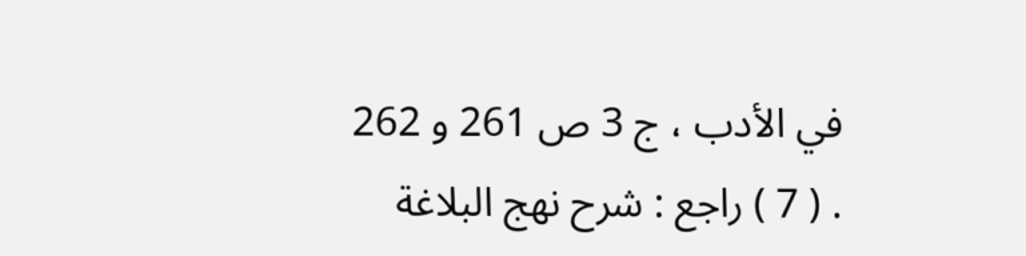في الأدب ، ج 3 ص 261 و 262 . ( 7 ) راجع : شرح نهج البلاغة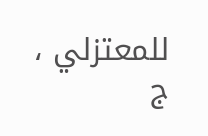للمعتزلي ، ج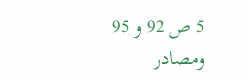5 ص 92 و 95 ومصادر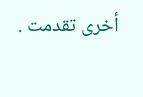أخرى تقدمت .